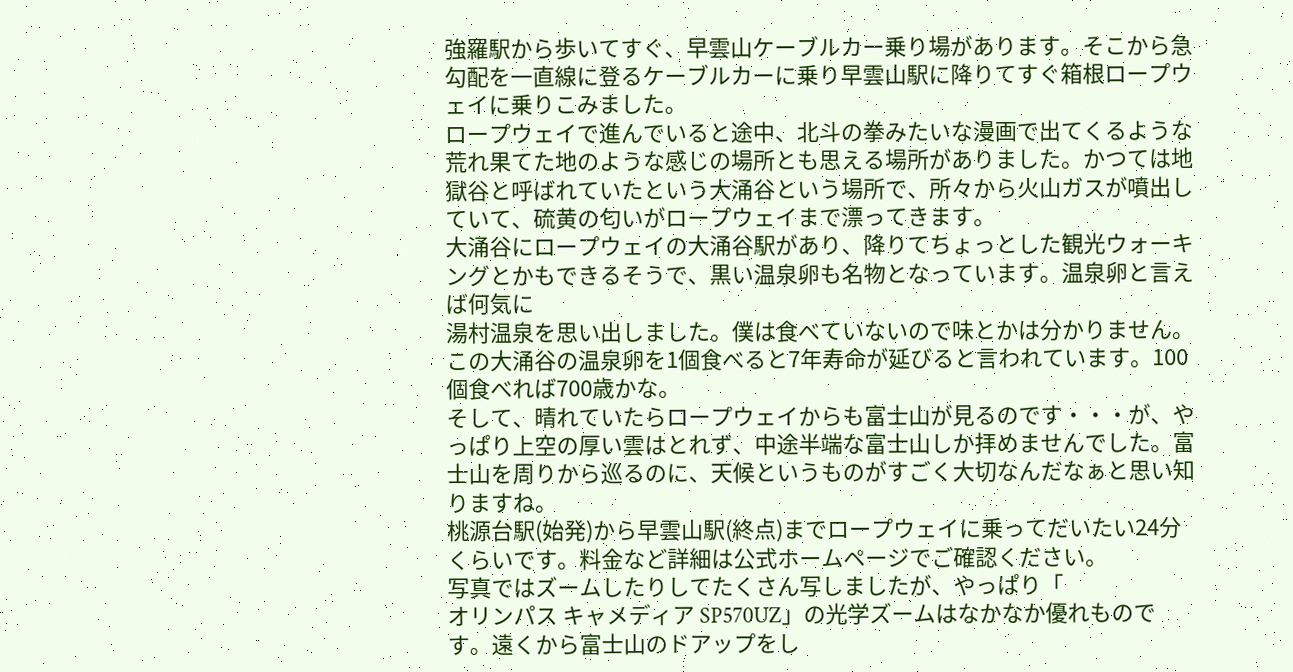強羅駅から歩いてすぐ、早雲山ケーブルカー乗り場があります。そこから急勾配を一直線に登るケーブルカーに乗り早雲山駅に降りてすぐ箱根ロープウェイに乗りこみました。
ロープウェイで進んでいると途中、北斗の拳みたいな漫画で出てくるような荒れ果てた地のような感じの場所とも思える場所がありました。かつては地獄谷と呼ばれていたという大涌谷という場所で、所々から火山ガスが噴出していて、硫黄の匂いがロープウェイまで漂ってきます。
大涌谷にロープウェイの大涌谷駅があり、降りてちょっとした観光ウォーキングとかもできるそうで、黒い温泉卵も名物となっています。温泉卵と言えば何気に
湯村温泉を思い出しました。僕は食べていないので味とかは分かりません。この大涌谷の温泉卵を1個食べると7年寿命が延びると言われています。100個食べれば700歳かな。
そして、晴れていたらロープウェイからも富士山が見るのです・・・が、やっぱり上空の厚い雲はとれず、中途半端な富士山しか拝めませんでした。富士山を周りから巡るのに、天候というものがすごく大切なんだなぁと思い知りますね。
桃源台駅(始発)から早雲山駅(終点)までロープウェイに乗ってだいたい24分くらいです。料金など詳細は公式ホームページでご確認ください。
写真ではズームしたりしてたくさん写しましたが、やっぱり「
オリンパス キャメディア SP570UZ」の光学ズームはなかなか優れものです。遠くから富士山のドアップをし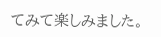てみて楽しみました。